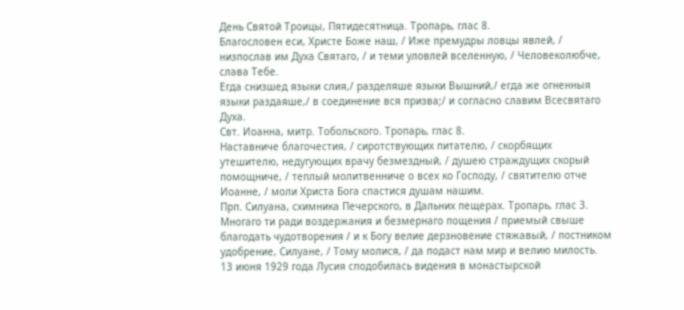День Святой Троицы, Пятидесятница. Тропарь, глас 8.
Благословен еси, Христе Боже наш, / Иже премудры ловцы явлей, / низпослав им Духа Святаго, / и теми уловлей вселенную, / Человеколюбче, слава Тебе.
Егда снизшед языки слия,/ разделяше языки Вышний,/ егда же огненныя языки раздаяше,/ в соединение вся призва;/ и согласно славим Всесвятаго Духа.
Свт. Иоанна, митр. Тобольского. Тропарь, глас 8.
Наставниче благочестия, / сиротствующих питателю, / скорбящих утешителю, недугующих врачу безмездный, / душею страждущих скорый помощниче, / теплый молитвенниче о всех ко Господу, / святителю отче Иоанне, / моли Христа Бога спастися душам нашим.
Прп. Силуана, схимника Печерского, в Дальних пещерах. Тропарь, глас 3.
Многаго ти ради воздержания и безмернаго пощения / приемый свыше благодать чудотворения / и к Богу велие дерзновение стяжавый, / постником удобрение, Силуане, / Тому молися, / да подаст нам мир и велию милость.
13 июня 1929 года Лусия сподобилась видения в монастырской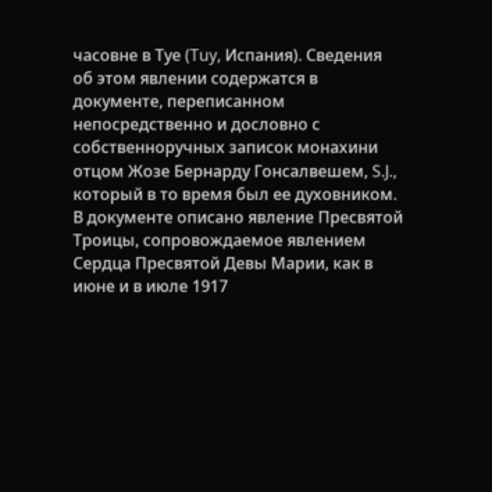часовне в Туе (Tuy, Испания). Сведения об этом явлении содержатся в документе, переписанном непосредственно и дословно с собственноручных записок монахини отцом Жозе Бернарду Гонсалвешем, S.J., который в то время был ее духовником.
В документе описано явление Пресвятой Троицы, сопровождаемое явлением Сердца Пресвятой Девы Марии, как в июне и в июле 1917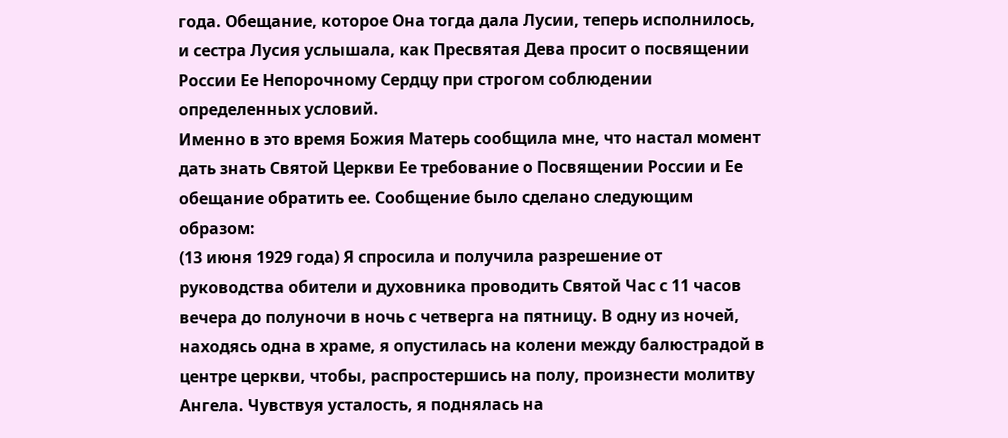года. Обещание, которое Она тогда дала Лусии, теперь исполнилось, и сестра Лусия услышала, как Пресвятая Дева просит о посвящении России Ее Непорочному Сердцу при строгом соблюдении определенных условий.
Именно в это время Божия Матерь сообщила мне, что настал момент дать знать Святой Церкви Ее требование о Посвящении России и Ее обещание обратить ее. Сообщение было сделано следующим образом:
(13 июня 1929 года) Я спросила и получила разрешение от руководства обители и духовника проводить Святой Час с 11 часов вечера до полуночи в ночь с четверга на пятницу. В одну из ночей, находясь одна в храме, я опустилась на колени между балюстрадой в центре церкви, чтобы, распростершись на полу, произнести молитву Ангела. Чувствуя усталость, я поднялась на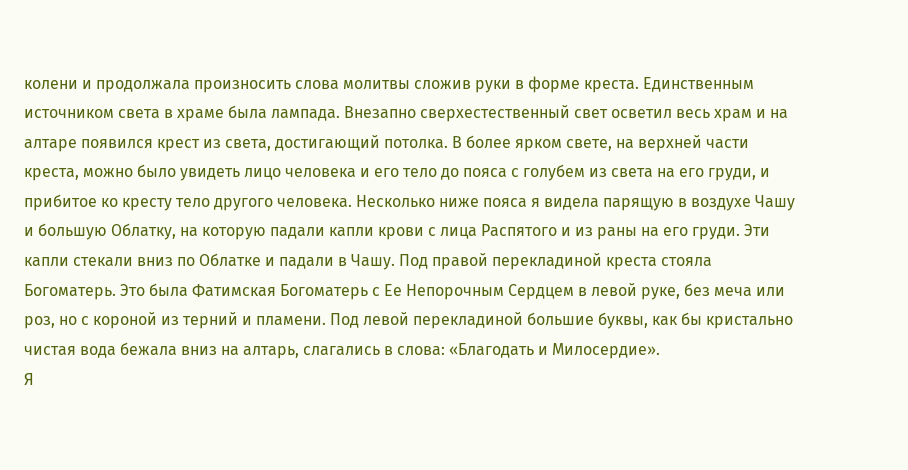колени и продолжала произносить слова молитвы сложив руки в форме креста. Единственным источником света в храме была лампада. Внезапно сверхестественный свет осветил весь храм и на алтаре появился крест из света, достигающий потолка. В более ярком свете, на верхней части креста, можно было увидеть лицо человека и его тело до пояса с голубем из света на его груди, и прибитое ко кресту тело другого человека. Несколько ниже пояса я видела парящую в воздухе Чашу и большую Облатку, на которую падали капли крови с лица Распятого и из раны на его груди. Эти капли стекали вниз по Облатке и падали в Чашу. Под правой перекладиной креста стояла Богоматерь. Это была Фатимская Богоматерь с Ее Непорочным Сердцем в левой руке, без меча или роз, но с короной из терний и пламени. Под левой перекладиной большие буквы, как бы кристально чистая вода бежала вниз на алтарь, слагались в слова: «Благодать и Милосердие».
Я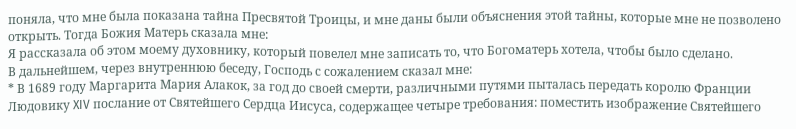поняла, что мне была показана тайна Пресвятой Троицы, и мне даны были объяснения этой тайны, которые мне не позволено открыть. Тогда Божия Матерь сказала мне:
Я рассказала об этом моему духовнику, который повелел мне записать то, что Богоматерь хотела, чтобы было сделано.
В дальнейшем, через внутреннюю беседу, Господь с сожалением сказал мне:
* В 1689 году Маргарита Мария Алакок, за год до своей смерти, различными путями пыталась передать королю Франции Людовику XIV послание от Святейшего Сердца Иисуса, содержащее четыре требования: поместить изображение Святейшего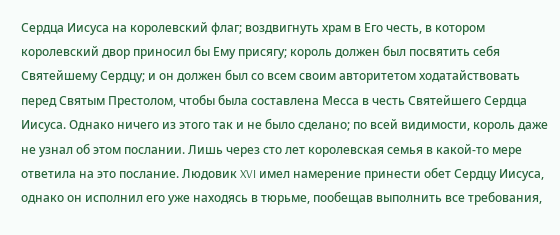Сердца Иисуса на королевский флаг; воздвигнуть храм в Его честь, в котором королевский двор приносил бы Ему присягу; король должен был посвятить себя Святейшему Сердцу; и он должен был со всем своим авторитетом ходатайствовать перед Святым Престолом, чтобы была составлена Месса в честь Святейшего Сердца Иисуса. Однако ничего из этого так и не было сделано; по всей видимости, король даже не узнал об этом послании. Лишь через сто лет королевская семья в какой-то мере ответила на это послание. Людовик XVI имел намерение принести обет Сердцу Иисуса, однако он исполнил его уже находясь в тюрьме, пообещав выполнить все требования,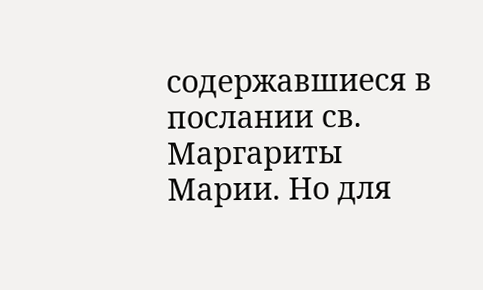содержавшиеся в послании св. Маргариты Марии. Но для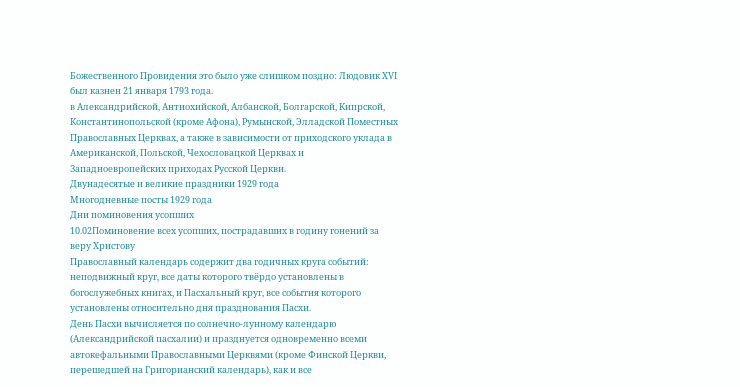Божественного Провидения это было уже слишком поздно: Людовик XVI был казнен 21 января 1793 года.
в Александрийской, Антиохийской, Албанской, Болгарской, Кипрской, Константинопольской (кроме Афона), Румынской, Элладской Поместных Православных Церквах, а также в зависимости от приходского уклада в Американской, Польской, Чехословацкой Церквах и Западноевропейских приходах Русской Церкви.
Двунадесятые и великие праздники 1929 года
Многодневные посты 1929 года
Дни поминовения усопших
10.02Поминовение всех усопших, пострадавших в годину гонений за веру Христову
Православный календарь содержит два годичных круга событий: неподвижный круг, все даты которого твёрдо установлены в богослужебных книгах, и Пасхальный круг, все события которого установлены относительно дня празднования Пасхи.
День Пасхи вычисляется по солнечно-лунному календарю (Александрийской пасхалии) и празднуется одновременно всеми автокефальными Православными Церквями (кроме Финской Церкви, перешедшей на Григорианский календарь), как и все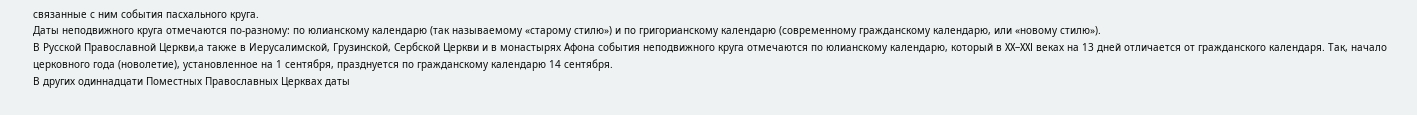связанные с ним события пасхального круга.
Даты неподвижного круга отмечаются по-разному: по юлианскому календарю (так называемому «старому стилю») и по григорианскому календарю (современному гражданскому календарю, или «новому стилю»).
В Русской Православной Церкви,а также в Иерусалимской, Грузинской, Сербской Церкви и в монастырях Афона события неподвижного круга отмечаются по юлианскому календарю, который в XX–XXI веках на 13 дней отличается от гражданского календаря. Так, начало церковного года (новолетие), установленное на 1 сентября, празднуется по гражданскому календарю 14 сентября.
В других одиннадцати Поместных Православных Церквах даты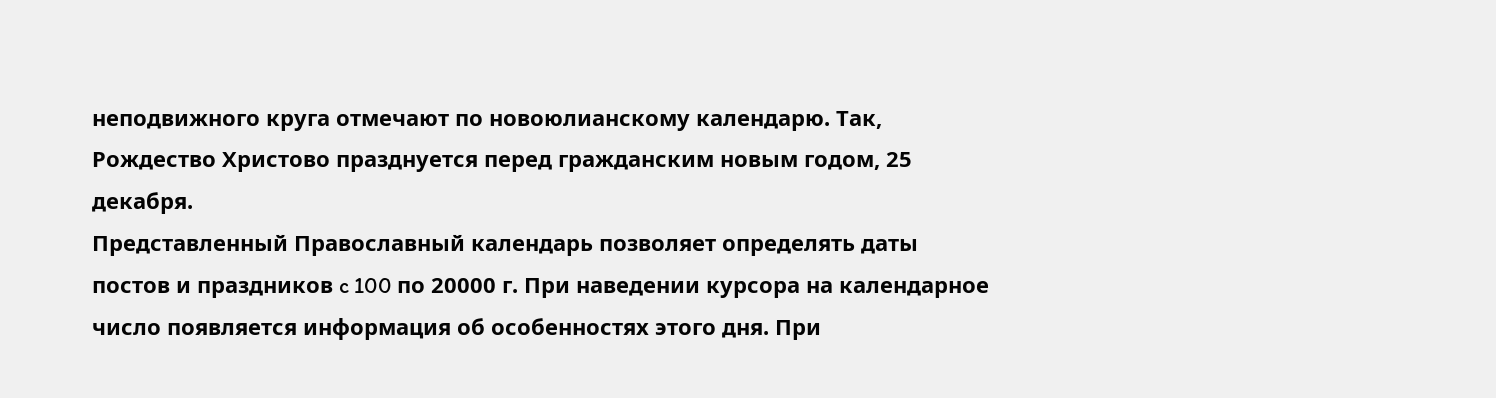неподвижного круга отмечают по новоюлианскому календарю. Так, Рождество Христово празднуется перед гражданским новым годом, 25 декабря.
Представленный Православный календарь позволяет определять даты постов и праздников c 100 по 20000 г. При наведении курсора на календарное число появляется информация об особенностях этого дня. При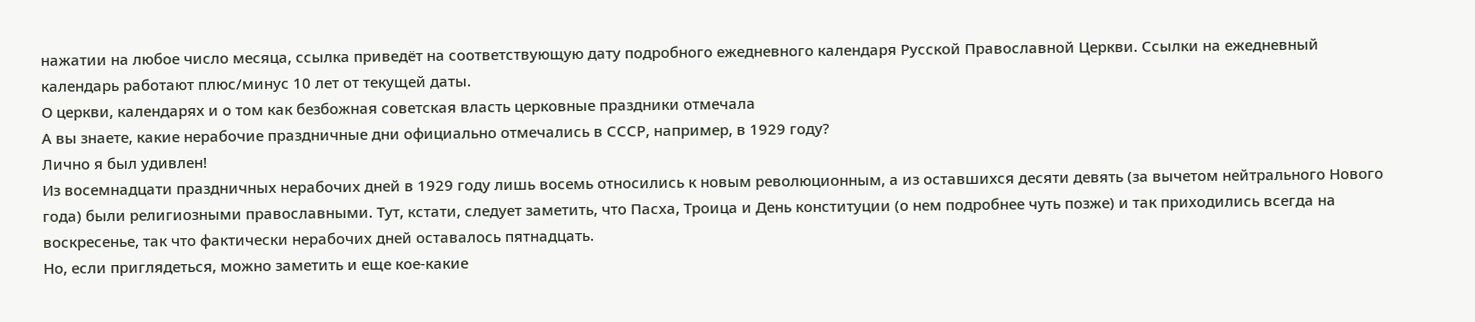нажатии на любое число месяца, ссылка приведёт на соответствующую дату подробного ежедневного календаря Русской Православной Церкви. Ссылки на ежедневный календарь работают плюс/минус 10 лет от текущей даты.
О церкви, календарях и о том как безбожная советская власть церковные праздники отмечала
А вы знаете, какие нерабочие праздничные дни официально отмечались в СССР, например, в 1929 году?
Лично я был удивлен!
Из восемнадцати праздничных нерабочих дней в 1929 году лишь восемь относились к новым революционным, а из оставшихся десяти девять (за вычетом нейтрального Нового года) были религиозными православными. Тут, кстати, следует заметить, что Пасха, Троица и День конституции (о нем подробнее чуть позже) и так приходились всегда на воскресенье, так что фактически нерабочих дней оставалось пятнадцать.
Но, если приглядеться, можно заметить и еще кое-какие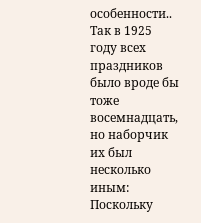особенности..
Так в 1925 году всех праздников было вроде бы тоже восемнадцать, но наборчик их был несколько иным:
Поскольку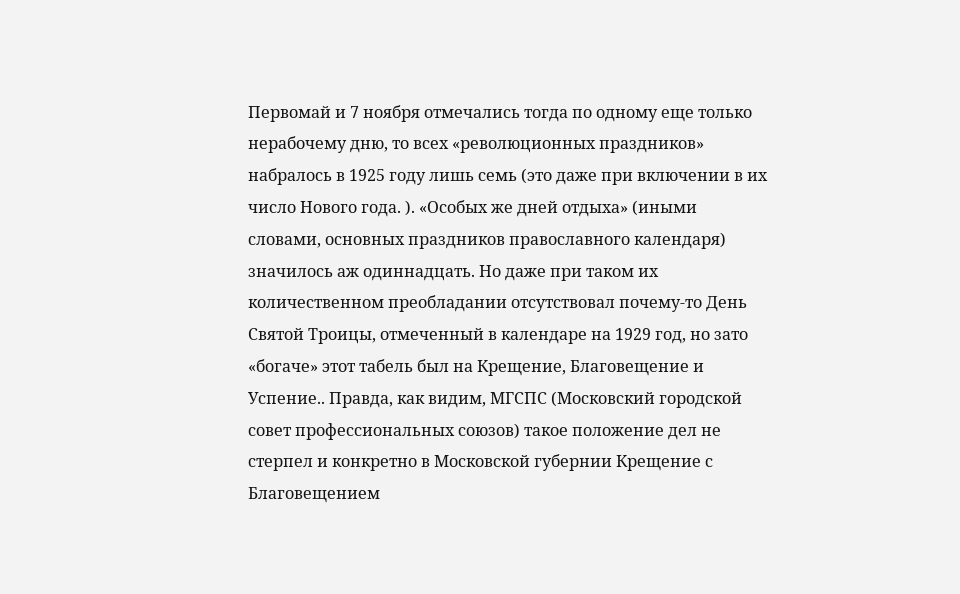Первомай и 7 ноября отмечались тогда по одному еще только нерабочему дню, то всех «революционных праздников» набралось в 1925 году лишь семь (это даже при включении в их число Нового года. ). «Особых же дней отдыха» (иными словами, основных праздников православного календаря) значилось аж одиннадцать. Но даже при таком их количественном преобладании отсутствовал почему-то День Святой Троицы, отмеченный в календаре на 1929 год, но зато «богаче» этот табель был на Крещение, Благовещение и Успение.. Правда, как видим, МГСПС (Московский городской совет профессиональных союзов) такое положение дел не стерпел и конкретно в Московской губернии Крещение с Благовещением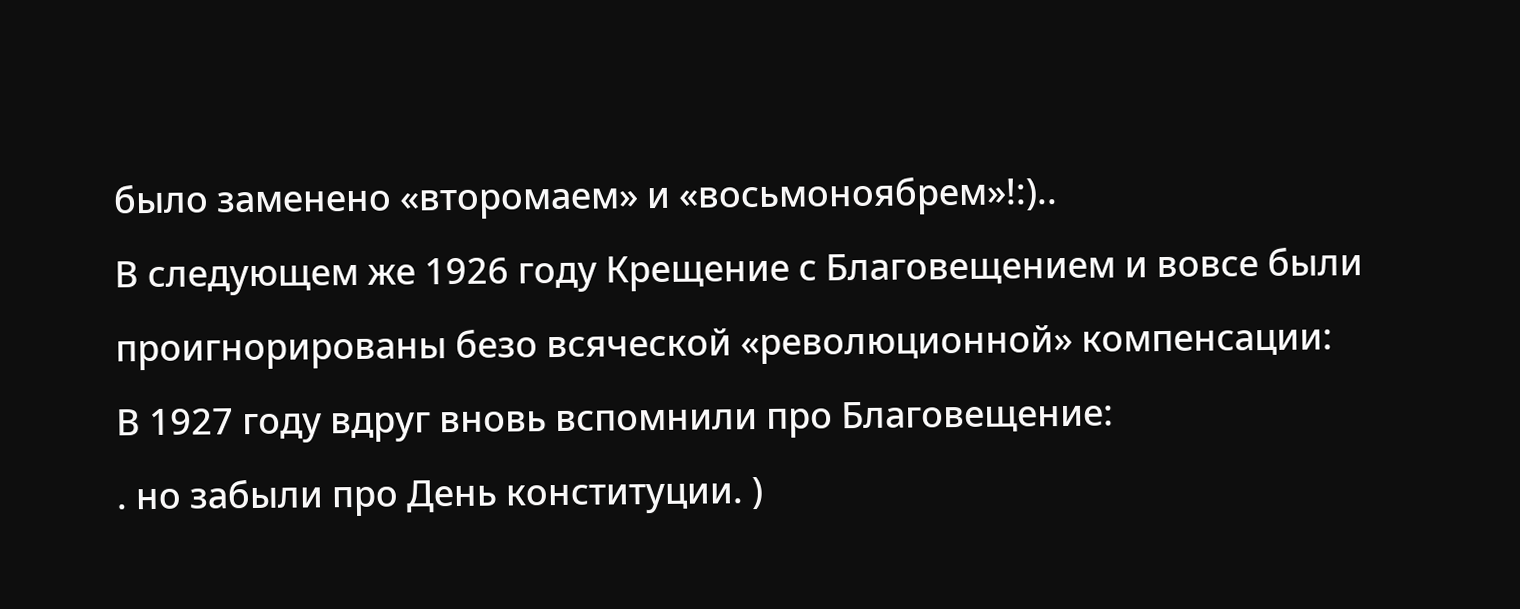было заменено «второмаем» и «восьмоноябрем»!:)..
В следующем же 1926 году Крещение с Благовещением и вовсе были проигнорированы безо всяческой «революционной» компенсации:
В 1927 году вдруг вновь вспомнили про Благовещение:
. но забыли про День конституции. )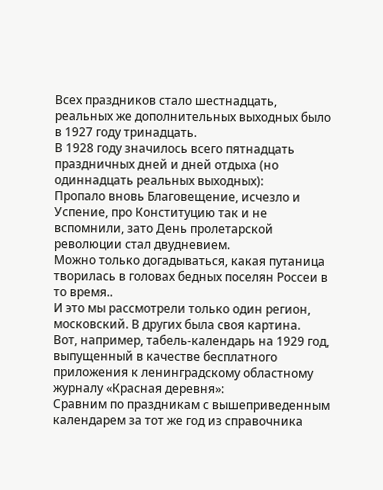Всех праздников стало шестнадцать, реальных же дополнительных выходных было в 1927 году тринадцать.
В 1928 году значилось всего пятнадцать праздничных дней и дней отдыха (но одиннадцать реальных выходных):
Пропало вновь Благовещение, исчезло и Успение, про Конституцию так и не вспомнили, зато День пролетарской революции стал двудневием.
Можно только догадываться, какая путаница творилась в головах бедных поселян Россеи в то время..
И это мы рассмотрели только один регион, московский. В других была своя картина.
Вот, например, табель-календарь на 1929 год, выпущенный в качестве бесплатного приложения к ленинградскому областному журналу «Красная деревня»:
Сравним по праздникам с вышеприведенным календарем за тот же год из справочника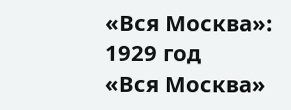«Вся Москва»:
1929 год
«Вся Москва»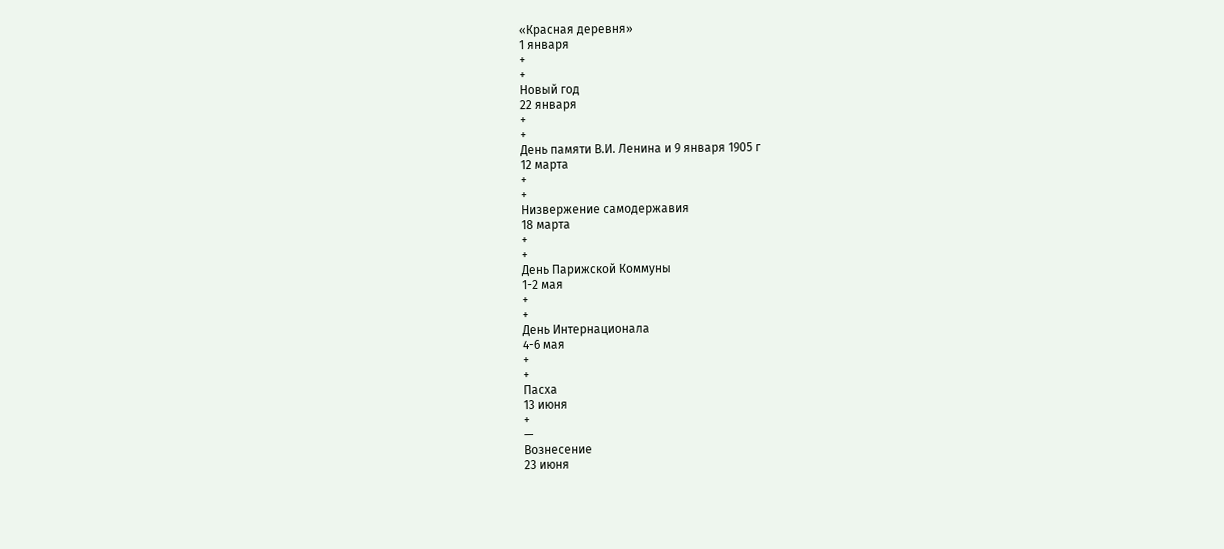«Красная деревня»
1 января
+
+
Новый год
22 января
+
+
День памяти В.И. Ленина и 9 января 1905 г
12 марта
+
+
Низвержение самодержавия
18 марта
+
+
День Парижской Коммуны
1-2 мая
+
+
День Интернационала
4-6 мая
+
+
Пасха
13 июня
+
—
Вознесение
23 июня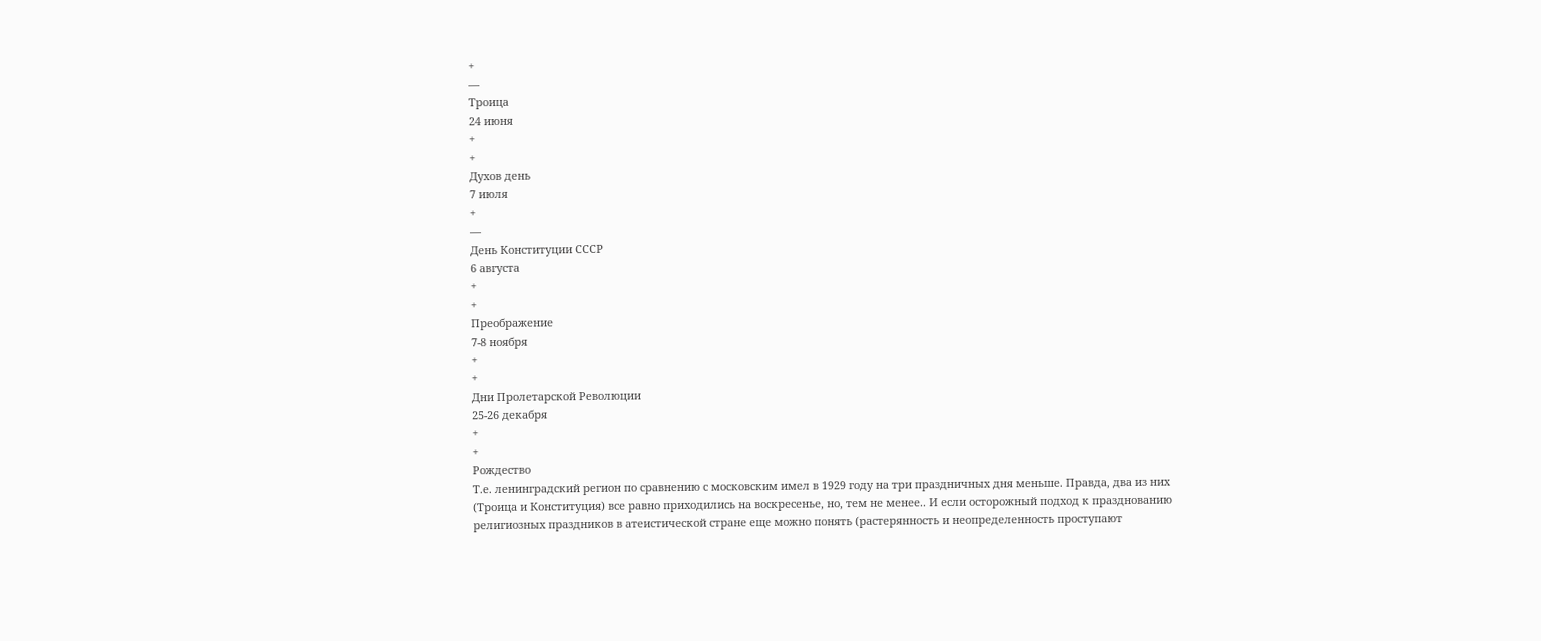+
—
Троица
24 июня
+
+
Духов день
7 июля
+
—
День Конституции СССР
6 августа
+
+
Преображение
7-8 ноября
+
+
Дни Пролетарской Революции
25-26 декабря
+
+
Рождество
Т.е. ленинградский регион по сравнению с московским имел в 1929 году на три праздничных дня меньше. Правда, два из них (Троица и Конституция) все равно приходились на воскресенье, но, тем не менее.. И если осторожный подход к празднованию религиозных праздников в атеистической стране еще можно понять (растерянность и неопределенность проступают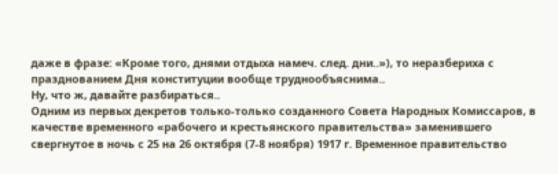даже в фразе: «Кроме того, днями отдыха намеч. след. дни..»), то неразбериха с празднованием Дня конституции вообще труднообъяснима..
Ну, что ж, давайте разбираться..
Одним из первых декретов только-только созданного Совета Народных Комиссаров, в качестве временного «рабочего и крестьянского правительства» заменившего свергнутое в ночь с 25 на 26 октября (7-8 ноября) 1917 г. Временное правительство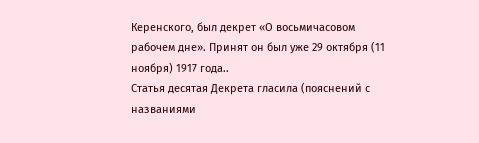Керенского, был декрет «О восьмичасовом рабочем дне». Принят он был уже 29 октября (11 ноября) 1917 года..
Статья десятая Декрета гласила (пояснений с названиями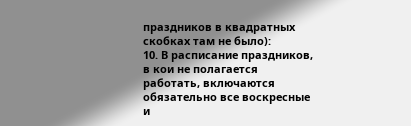праздников в квадратных скобках там не было):
10. В расписание праздников, в кои не полагается работать, включаются обязательно все воскресные и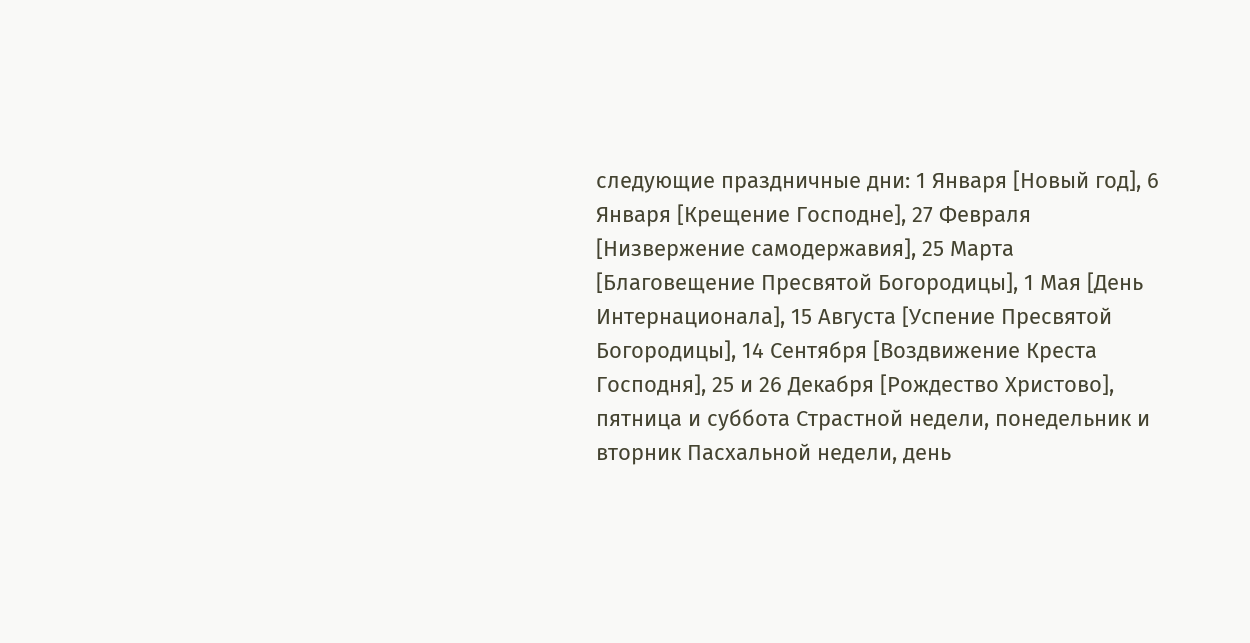следующие праздничные дни: 1 Января [Новый год], 6 Января [Крещение Господне], 27 Февраля [Низвержение самодержавия], 25 Марта [Благовещение Пресвятой Богородицы], 1 Мая [День Интернационала], 15 Августа [Успение Пресвятой Богородицы], 14 Сентября [Воздвижение Креста Господня], 25 и 26 Декабря [Рождество Христово], пятница и суббота Страстной недели, понедельник и вторник Пасхальной недели, день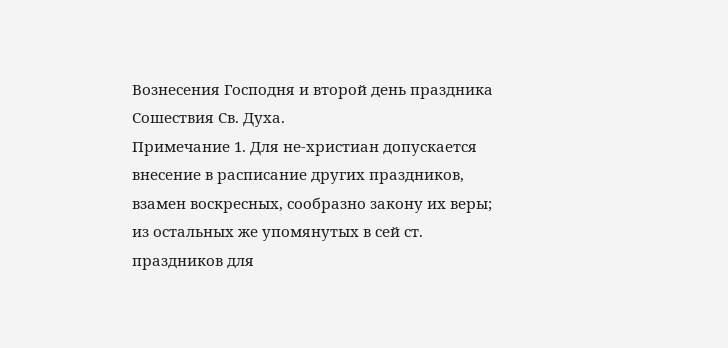Вознесения Господня и второй день праздника Сошествия Св. Духа.
Примечание 1. Для не-христиан допускается внесение в расписание других праздников, взамен воскресных, сообразно закону их веры; из остальных же упомянутых в сей ст. праздников для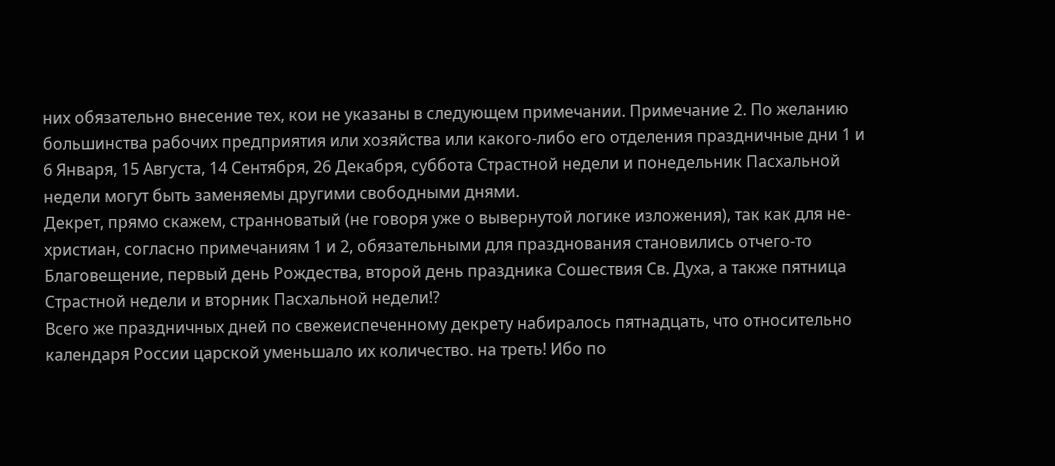них обязательно внесение тех, кои не указаны в следующем примечании. Примечание 2. По желанию большинства рабочих предприятия или хозяйства или какого-либо его отделения праздничные дни 1 и 6 Января, 15 Августа, 14 Сентября, 26 Декабря, суббота Страстной недели и понедельник Пасхальной недели могут быть заменяемы другими свободными днями.
Декрет, прямо скажем, странноватый (не говоря уже о вывернутой логике изложения), так как для не-христиан, согласно примечаниям 1 и 2, обязательными для празднования становились отчего-то Благовещение, первый день Рождества, второй день праздника Сошествия Св. Духа, а также пятница Страстной недели и вторник Пасхальной недели!?
Всего же праздничных дней по свежеиспеченному декрету набиралось пятнадцать, что относительно календаря России царской уменьшало их количество. на треть! Ибо по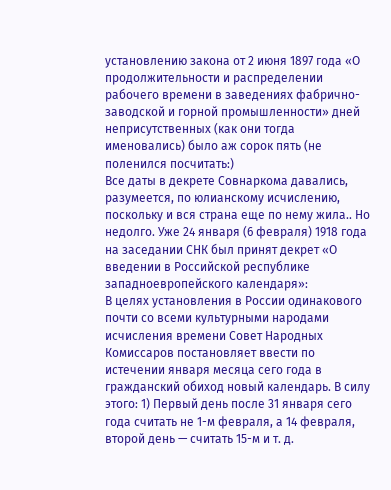установлению закона от 2 июня 1897 года «О продолжительности и распределении рабочего времени в заведениях фабрично-заводской и горной промышленности» дней неприсутственных (как они тогда именовались) было аж сорок пять (не поленился посчитать:)
Все даты в декрете Совнаркома давались, разумеется, по юлианскому исчислению, поскольку и вся страна еще по нему жила.. Но недолго. Уже 24 января (6 февраля) 1918 года на заседании СНК был принят декрет «О введении в Российской республике западноевропейского календаря»:
В целях установления в России одинакового почти со всеми культурными народами исчисления времени Совет Народных Комиссаров постановляет ввести по истечении января месяца сего года в гражданский обиход новый календарь. В силу этого: 1) Первый день после 31 января сего года считать не 1-м февраля, а 14 февраля, второй день — считать 15-м и т. д.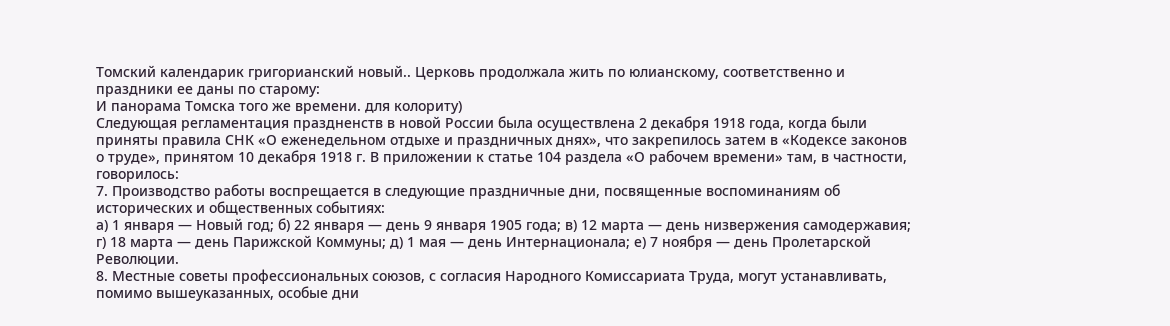Томский календарик григорианский новый.. Церковь продолжала жить по юлианскому, соответственно и праздники ее даны по старому:
И панорама Томска того же времени. для колориту)
Следующая регламентация праздненств в новой России была осуществлена 2 декабря 1918 года, когда были приняты правила СНК «О еженедельном отдыхе и праздничных днях», что закрепилось затем в «Кодексе законов о труде», принятом 10 декабря 1918 г. В приложении к статье 104 раздела «О рабочем времени» там, в частности, говорилось:
7. Производство работы воспрещается в следующие праздничные дни, посвященные воспоминаниям об исторических и общественных событиях:
а) 1 января — Новый год; б) 22 января — день 9 января 1905 года; в) 12 марта — день низвержения самодержавия; г) 18 марта — день Парижской Коммуны; д) 1 мая — день Интернационала; е) 7 ноября — день Пролетарской Революции.
8. Местные советы профессиональных союзов, с согласия Народного Комиссариата Труда, могут устанавливать, помимо вышеуказанных, особые дни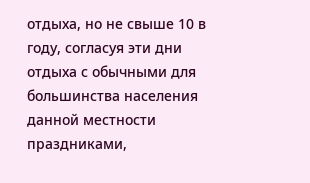отдыха, но не свыше 10 в году, согласуя эти дни отдыха с обычными для большинства населения данной местности праздниками,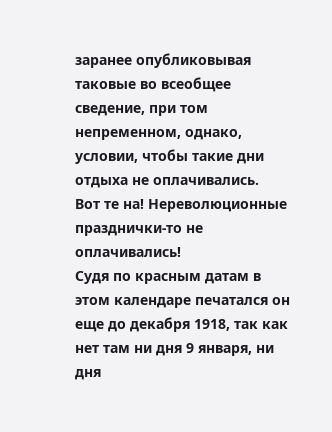заранее опубликовывая таковые во всеобщее сведение, при том непременном, однако, условии, чтобы такие дни отдыха не оплачивались.
Вот те на! Нереволюционные празднички-то не оплачивались!
Судя по красным датам в этом календаре печатался он еще до декабря 1918, так как нет там ни дня 9 января, ни дня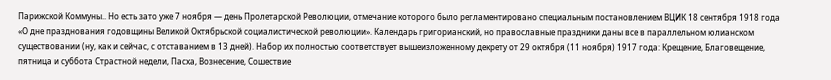Парижской Коммуны.. Но есть зато уже 7 ноября — день Пролетарской Революции, отмечание которого было регламентировано специальным постановлением ВЦИК 18 сентября 1918 года «О дне празднования годовщины Великой Октябрьской социалистической революции». Календарь григорианский, но православные праздники даны все в параллельном юлианском существовании (ну, как и сейчас, с отставанием в 13 дней). Набор их полностью соответствует вышеизложенному декрету от 29 октября (11 ноября) 1917 года: Крещение, Благовещение, пятница и суббота Страстной недели, Пасха, Вознесение, Сошествие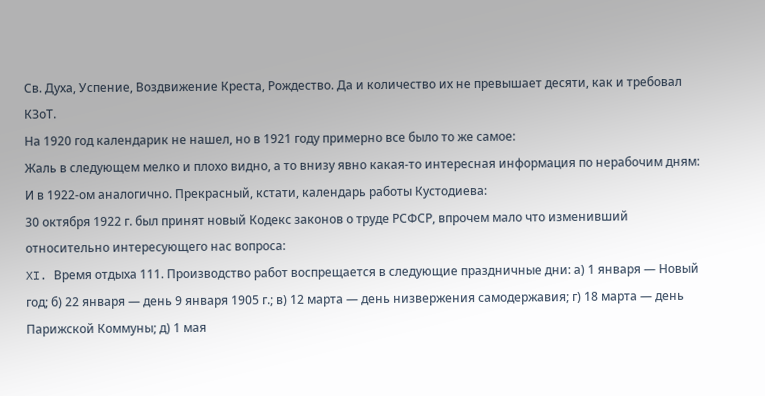Св. Духа, Успение, Воздвижение Креста, Рождество. Да и количество их не превышает десяти, как и требовал КЗоТ.
На 1920 год календарик не нашел, но в 1921 году примерно все было то же самое:
Жаль в следующем мелко и плохо видно, а то внизу явно какая-то интересная информация по нерабочим дням:
И в 1922-ом аналогично. Прекрасный, кстати, календарь работы Кустодиева:
30 октября 1922 г. был принят новый Кодекс законов о труде РСФСР, впрочем мало что изменивший относительно интересующего нас вопроса:
XI. Время отдыха 111. Производство работ воспрещается в следующие праздничные дни: а) 1 января — Новый год; б) 22 января — день 9 января 1905 г.; в) 12 марта — день низвержения самодержавия; г) 18 марта — день Парижской Коммуны; д) 1 мая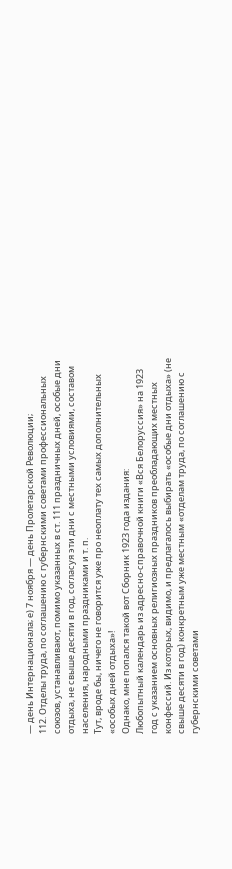— день Интернационала; е) 7 ноября — день Пролетарской Революции;
112. Отделы труда, по соглашению с губернскими советами профессиональных союзов, устанавливают, помимо указанных в ст. 111 праздничных дней, особые дни отдыха, не свыше десяти в год, согласуя эти дни с местными условиями, составом населения, народными праздниками и т. п.
Тут, вроде бы, ничего не говорится уже про неоплату тех самых дополнительных «особых дней отдыха»!
Однако, мне попался такой вот Сборник 1923 года издания:
Любопытный календарь из адресно-справочной книги «Вся Белоруссия» на 1923 год с указанием основных религиозных праздников преобладающих местных конфессий. Из которых, видимо, и предлагалось выбирать «особые дни отдыха» (не свыше десяти в год) конкретным уже местным «отделам труда, по соглашению с губернскими советами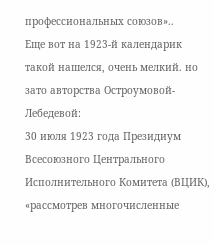профессиональных союзов»..
Еще вот на 1923-й календарик такой нашелся, очень мелкий. но зато авторства Остроумовой-Лебедевой:
30 июля 1923 года Президиум Всесоюзного Центрального Исполнительного Комитета (ВЦИК), «рассмотрев многочисленные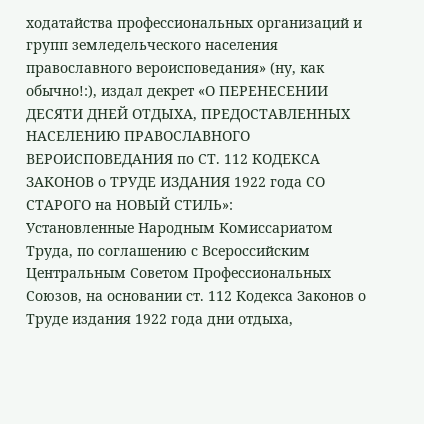ходатайства профессиональных организаций и групп земледельческого населения православного вероисповедания» (ну, как обычно!:), издал декрет «О ПЕРЕНЕСЕНИИ ДЕСЯТИ ДНЕЙ ОТДЫХА, ПРЕДОСТАВЛЕННЫХ НАСЕЛЕНИЮ ПРАВОСЛАВНОГО ВЕРОИСПОВЕДАНИЯ по СТ. 112 КОДЕКСА ЗАКОНОВ о ТРУДЕ ИЗДАНИЯ 1922 года СО СТАРОГО на НОВЫЙ СТИЛЬ»:
Установленные Народным Комиссариатом Труда, по соглашению с Всероссийским Центральным Советом Профессиональных Союзов, на основании ст. 112 Кодекса Законов о Труде издания 1922 года дни отдыха,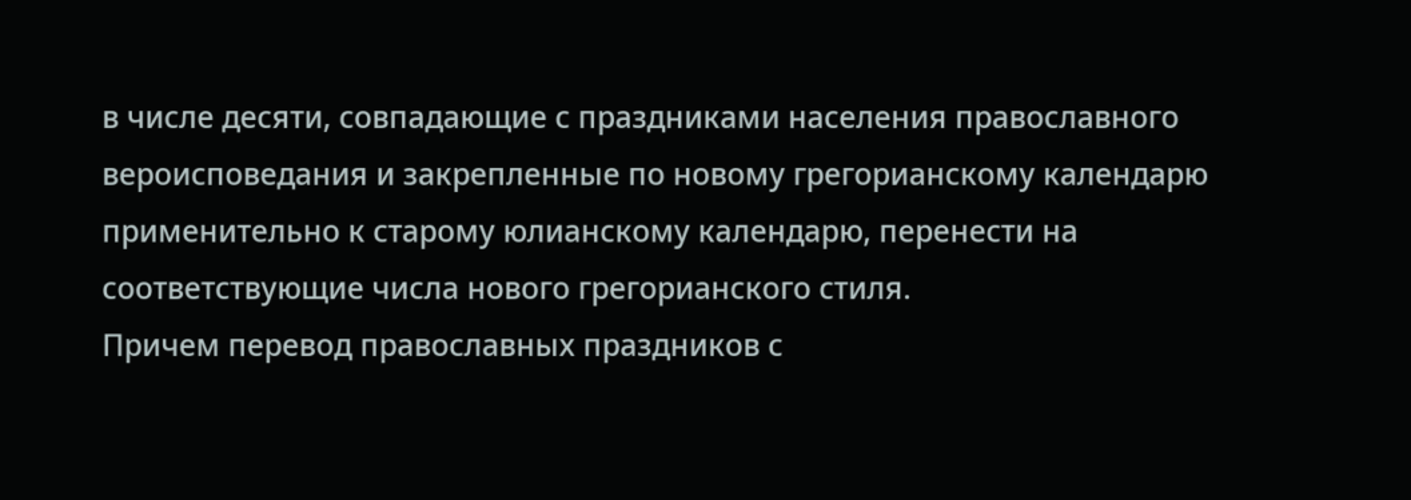в числе десяти, совпадающие с праздниками населения православного вероисповедания и закрепленные по новому грегорианскому календарю применительно к старому юлианскому календарю, перенести на соответствующие числа нового грегорианского стиля.
Причем перевод православных праздников с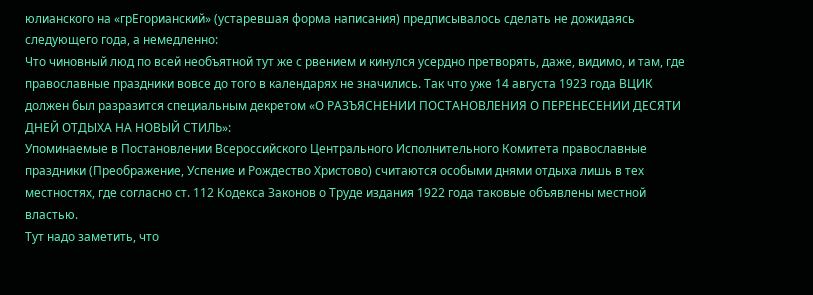юлианского на «грЕгорианский» (устаревшая форма написания) предписывалось сделать не дожидаясь следующего года, а немедленно:
Что чиновный люд по всей необъятной тут же с рвением и кинулся усердно претворять, даже, видимо, и там, где православные праздники вовсе до того в календарях не значились. Так что уже 14 августа 1923 года ВЦИК должен был разразится специальным декретом «О РАЗЪЯСНЕНИИ ПОСТАНОВЛЕНИЯ О ПЕРЕНЕСЕНИИ ДЕСЯТИ ДНЕЙ ОТДЫХА НА НОВЫЙ СТИЛЬ»:
Упоминаемые в Постановлении Всероссийского Центрального Исполнительного Комитета православные праздники (Преображение, Успение и Рождество Христово) считаются особыми днями отдыха лишь в тех местностях, где согласно ст. 112 Кодекса Законов о Труде издания 1922 года таковые объявлены местной властью.
Тут надо заметить, что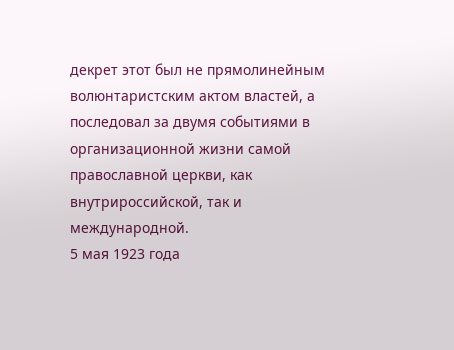декрет этот был не прямолинейным волюнтаристским актом властей, а последовал за двумя событиями в организационной жизни самой православной церкви, как внутрироссийской, так и международной.
5 мая 1923 года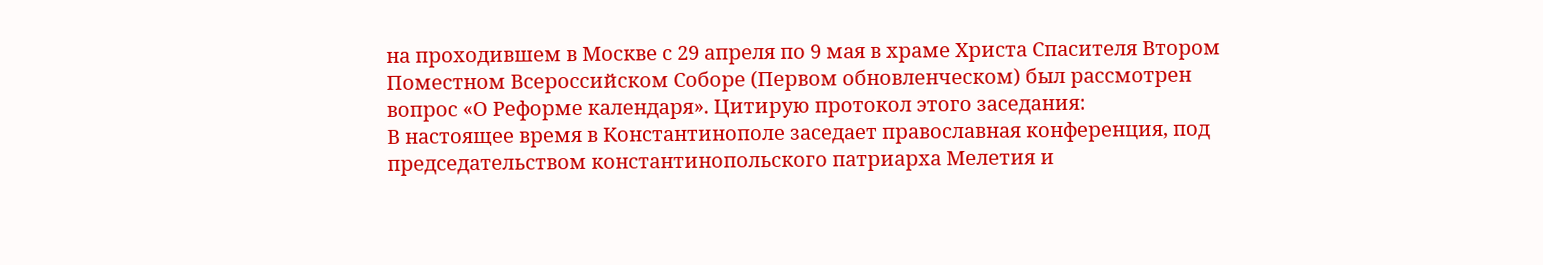на проходившем в Москве с 29 апреля по 9 мая в храме Христа Спасителя Втором Поместном Всероссийском Соборе (Первом обновленческом) был рассмотрен вопрос «О Реформе календаря». Цитирую протокол этого заседания:
В настоящее время в Константинополе заседает православная конференция, под председательством константинопольского патриарха Мелетия и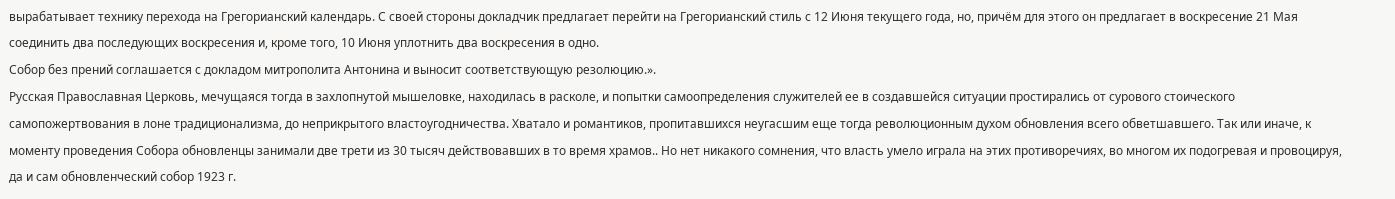вырабатывает технику перехода на Грегорианский календарь. С своей стороны докладчик предлагает перейти на Грегорианский стиль с 12 Июня текущего года, но, причём для этого он предлагает в воскресение 21 Мая соединить два последующих воскресения и, кроме того, 10 Июня уплотнить два воскресения в одно.
Собор без прений соглашается с докладом митрополита Антонина и выносит соответствующую резолюцию.».
Русская Православная Церковь, мечущаяся тогда в захлопнутой мышеловке, находилась в расколе, и попытки самоопределения служителей ее в создавшейся ситуации простирались от сурового стоического самопожертвования в лоне традиционализма, до неприкрытого властоугодничества. Хватало и романтиков, пропитавшихся неугасшим еще тогда революционным духом обновления всего обветшавшего. Так или иначе, к моменту проведения Собора обновленцы занимали две трети из 30 тысяч действовавших в то время храмов.. Но нет никакого сомнения, что власть умело играла на этих противоречиях, во многом их подогревая и провоцируя, да и сам обновленческий собор 1923 г.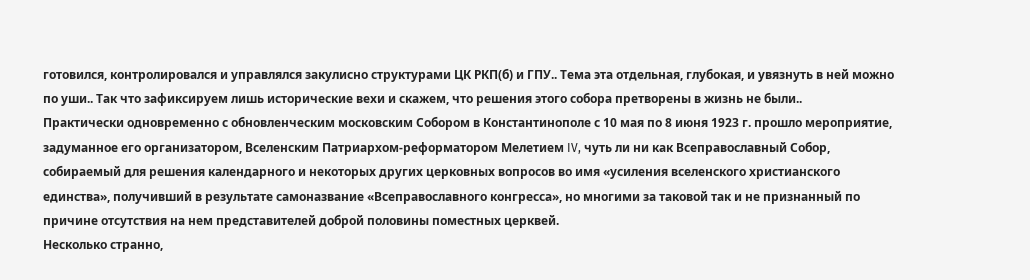готовился, контролировался и управлялся закулисно структурами ЦК РКП(б) и ГПУ.. Тема эта отдельная, глубокая, и увязнуть в ней можно по уши.. Так что зафиксируем лишь исторические вехи и скажем, что решения этого собора претворены в жизнь не были..
Практически одновременно с обновленческим московским Собором в Константинополе с 10 мая по 8 июня 1923 г. прошло мероприятие, задуманное его организатором, Вселенским Патриархом-реформатором Мелетием IV, чуть ли ни как Всеправославный Собор, собираемый для решения календарного и некоторых других церковных вопросов во имя «усиления вселенского христианского единства», получивший в результате самоназвание «Всеправославного конгресса», но многими за таковой так и не признанный по причине отсутствия на нем представителей доброй половины поместных церквей.
Несколько странно,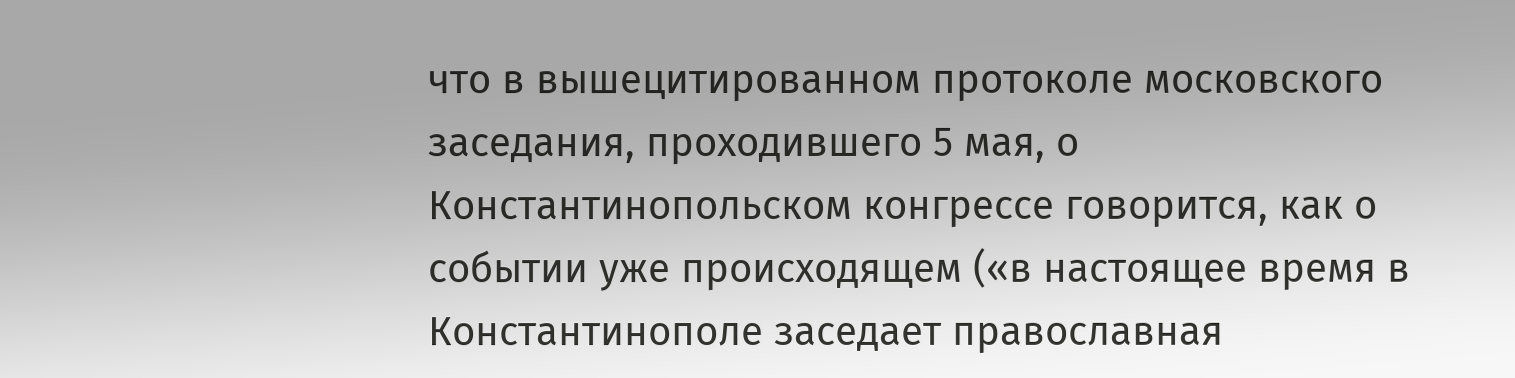что в вышецитированном протоколе московского заседания, проходившего 5 мая, о Константинопольском конгрессе говорится, как о событии уже происходящем («в настоящее время в Константинополе заседает православная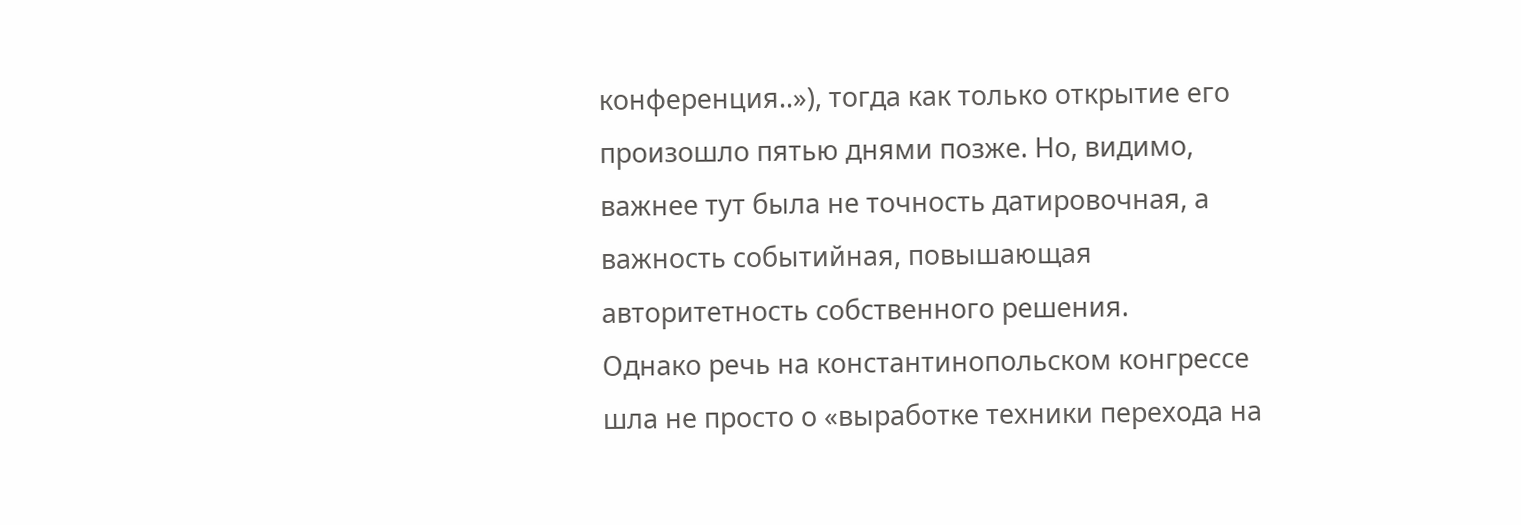конференция..»), тогда как только открытие его произошло пятью днями позже. Но, видимо, важнее тут была не точность датировочная, а важность событийная, повышающая авторитетность собственного решения.
Однако речь на константинопольском конгрессе шла не просто о «выработке техники перехода на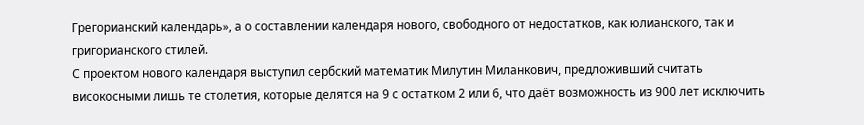Грегорианский календарь», а о составлении календаря нового, свободного от недостатков, как юлианского, так и григорианского стилей.
С проектом нового календаря выступил сербский математик Милутин Миланкович, предложивший считать високосными лишь те столетия, которые делятся на 9 с остатком 2 или 6, что даёт возможность из 900 лет исключить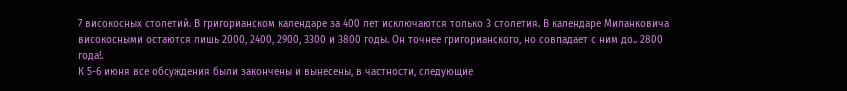7 високосных столетий. В григорианском календаре за 400 лет исключаются только 3 столетия. В календаре Миланковича високосными остаются лишь 2000, 2400, 2900, 3300 и 3800 годы. Он точнее григорианского, но совпадает с ним до.. 2800 года!.
К 5-6 июня все обсуждения были закончены и вынесены, в частности, следующие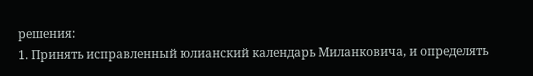решения:
1. Принять исправленный юлианский календарь Миланковича, и определять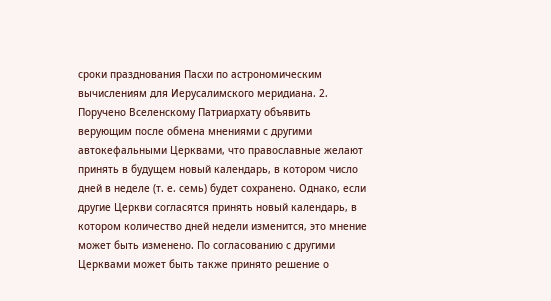сроки празднования Пасхи по астрономическим вычислениям для Иерусалимского меридиана. 2. Поручено Вселенскому Патриархату объявить верующим после обмена мнениями с другими автокефальными Церквами, что православные желают принять в будущем новый календарь, в котором число дней в неделе (т. е. семь) будет сохранено. Однако, если другие Церкви согласятся принять новый календарь, в котором количество дней недели изменится, это мнение может быть изменено. По согласованию с другими Церквами может быть также принято решение о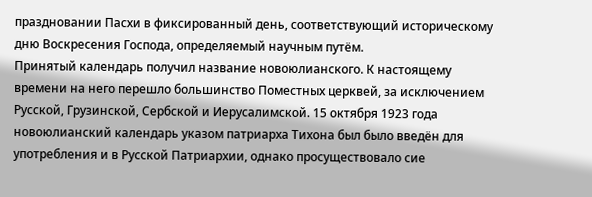праздновании Пасхи в фиксированный день, соответствующий историческому дню Воскресения Господа, определяемый научным путём.
Принятый календарь получил название новоюлианского. К настоящему времени на него перешло большинство Поместных церквей, за исключением Русской, Грузинской, Сербской и Иерусалимской. 15 октября 1923 года новоюлианский календарь указом патриарха Тихона был было введён для употребления и в Русской Патриархии, однако просуществовало сие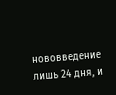нововведение лишь 24 дня, и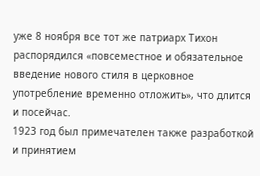уже 8 ноября все тот же патриарх Тихон распорядился «повсеместное и обязательное введение нового стиля в церковное употребление временно отложить», что длится и посейчас.
1923 год был примечателен также разработкой и принятием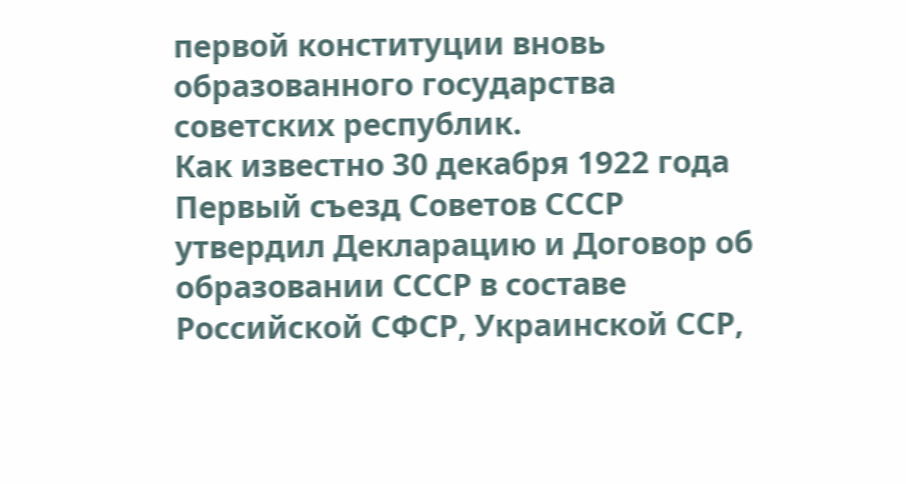первой конституции вновь образованного государства советских республик.
Как известно 30 декабря 1922 года Первый съезд Советов СССР утвердил Декларацию и Договор об образовании СССР в составе Российской СФСР, Украинской ССР,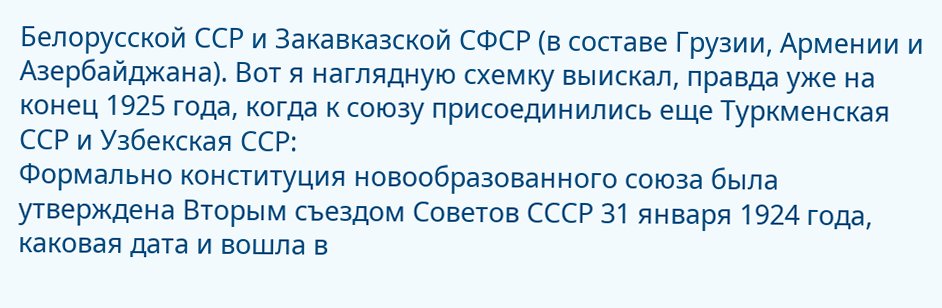Белорусской ССР и Закавказской СФСР (в составе Грузии, Армении и Азербайджана). Вот я наглядную схемку выискал, правда уже на конец 1925 года, когда к союзу присоединились еще Туркменская ССР и Узбекская ССР:
Формально конституция новообразованного союза была утверждена Вторым съездом Советов СССР 31 января 1924 года, каковая дата и вошла в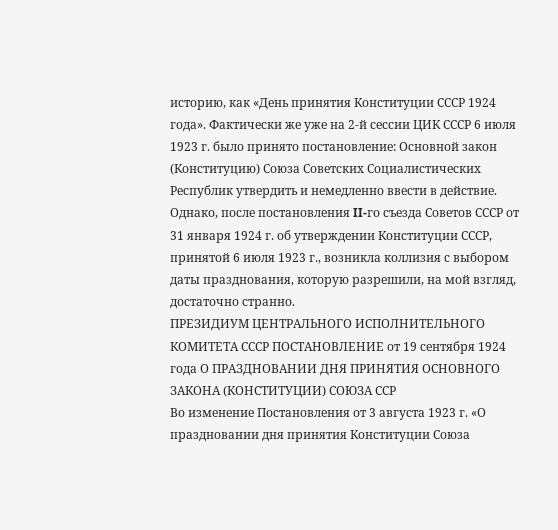историю, как «День принятия Конституции СССР 1924 года». Фактически же уже на 2-й сессии ЦИК СССР 6 июля 1923 г. было принято постановление: Основной закон (Конституцию) Союза Советских Социалистических Республик утвердить и немедленно ввести в действие.
Однако, после постановления II-го съезда Советов СССР от 31 января 1924 г. об утверждении Конституции СССР, принятой 6 июля 1923 г., возникла коллизия с выбором даты празднования, которую разрешили, на мой взгляд, достаточно странно.
ПРЕЗИДИУМ ЦЕНТРАЛЬНОГО ИСПОЛНИТЕЛЬНОГО КОМИТЕТА СССР ПОСТАНОВЛЕНИЕ от 19 сентября 1924 года О ПРАЗДНОВАНИИ ДНЯ ПРИНЯТИЯ ОСНОВНОГО ЗАКОНА (КОНСТИТУЦИИ) СОЮЗА ССР
Во изменение Постановления от 3 августа 1923 г. «О праздновании дня принятия Конституции Союза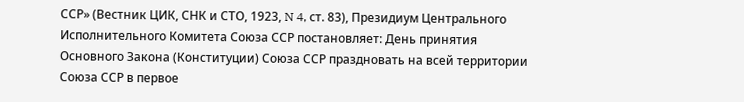ССР» (Вестник ЦИК, СНК и СТО, 1923, N 4, ст. 83), Президиум Центрального Исполнительного Комитета Союза ССР постановляет: День принятия Основного Закона (Конституции) Союза ССР праздновать на всей территории Союза ССР в первое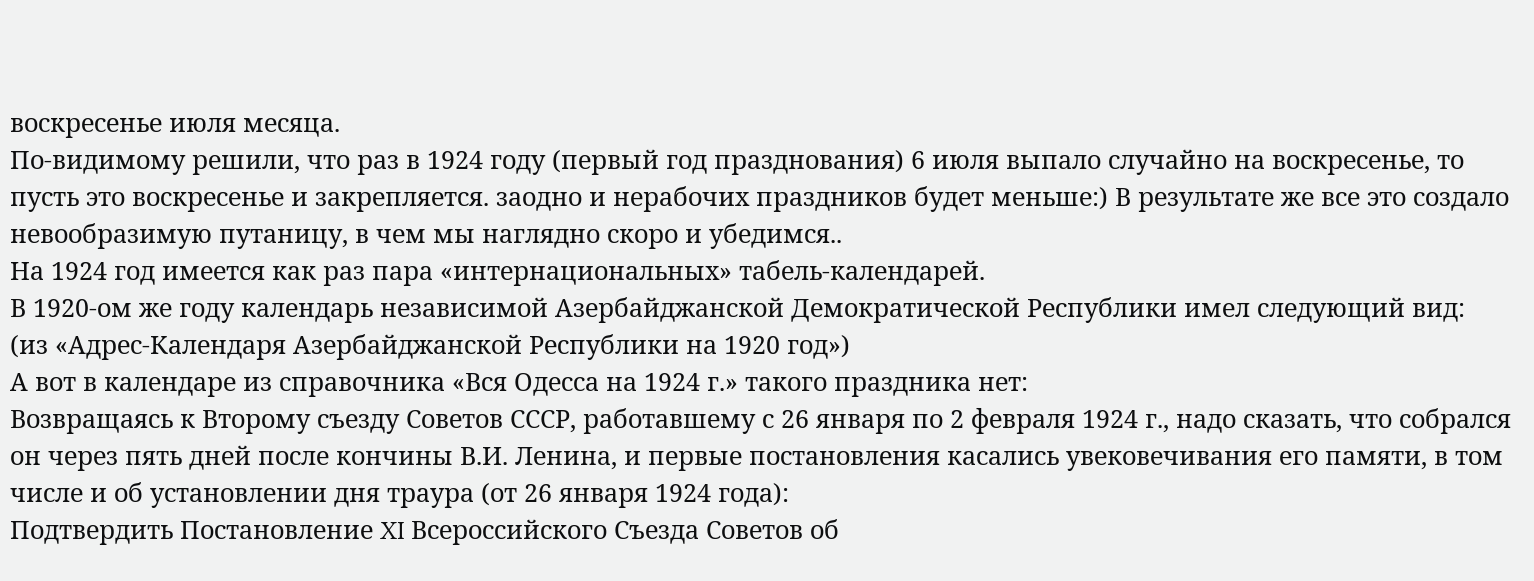воскресенье июля месяца.
По-видимому решили, что раз в 1924 году (первый год празднования) 6 июля выпало случайно на воскресенье, то пусть это воскресенье и закрепляется. заодно и нерабочих праздников будет меньше:) В результате же все это создало невообразимую путаницу, в чем мы наглядно скоро и убедимся..
На 1924 год имеется как раз пара «интернациональных» табель-календарей.
В 1920-ом же году календарь независимой Азербайджанской Демократической Республики имел следующий вид:
(из «Адрес-Календаря Азербайджанской Республики на 1920 год»)
А вот в календаре из справочника «Вся Одесса на 1924 г.» такого праздника нет:
Возвращаясь к Второму съезду Советов СССР, работавшему с 26 января по 2 февраля 1924 г., надо сказать, что собрался он через пять дней после кончины В.И. Ленина, и первые постановления касались увековечивания его памяти, в том числе и об установлении дня траура (от 26 января 1924 года):
Подтвердить Постановление XI Всероссийского Съезда Советов об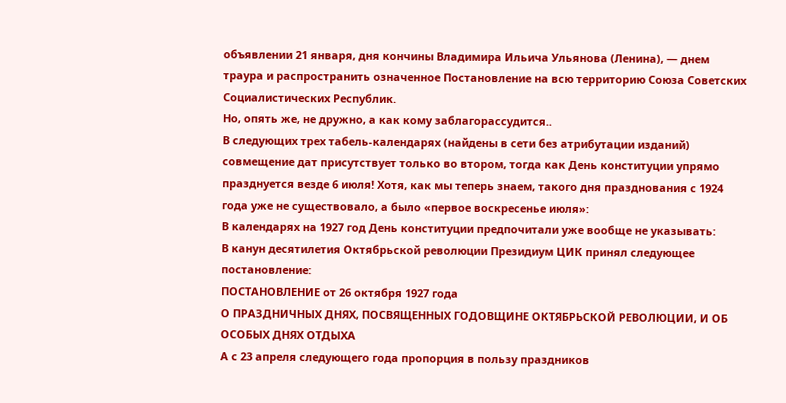объявлении 21 января, дня кончины Владимира Ильича Ульянова (Ленина), — днем траура и распространить означенное Постановление на всю территорию Союза Советских Социалистических Республик.
Но, опять же, не дружно, а как кому заблагорассудится..
В следующих трех табель-календарях (найдены в сети без атрибутации изданий) совмещение дат присутствует только во втором, тогда как День конституции упрямо празднуется везде 6 июля! Хотя, как мы теперь знаем, такого дня празднования с 1924 года уже не существовало, а было «первое воскресенье июля»:
В календарях на 1927 год День конституции предпочитали уже вообще не указывать:
В канун десятилетия Октябрьской революции Президиум ЦИК принял следующее постановление:
ПОСТАНОВЛЕНИЕ от 26 октября 1927 года
О ПРАЗДНИЧНЫХ ДНЯХ, ПОСВЯЩЕННЫХ ГОДОВЩИНЕ ОКТЯБРЬСКОЙ РЕВОЛЮЦИИ, И ОБ ОСОБЫХ ДНЯХ ОТДЫХА
А с 23 апреля следующего года пропорция в пользу праздников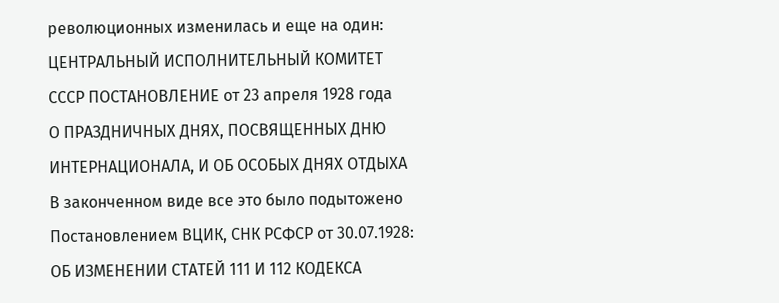революционных изменилась и еще на один:
ЦЕНТРАЛЬНЫЙ ИСПОЛНИТЕЛЬНЫЙ КОМИТЕТ СССР ПОСТАНОВЛЕНИЕ от 23 апреля 1928 года
О ПРАЗДНИЧНЫХ ДНЯХ, ПОСВЯЩЕННЫХ ДНЮ ИНТЕРНАЦИОНАЛА, И ОБ ОСОБЫХ ДНЯХ ОТДЫХА
В законченном виде все это было подытожено Постановлением ВЦИК, СНК РСФСР от 30.07.1928:
ОБ ИЗМЕНЕНИИ СТАТЕЙ 111 И 112 КОДЕКСА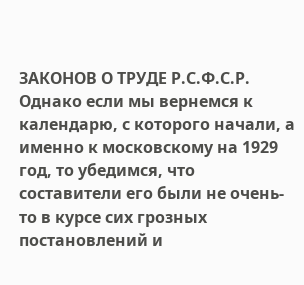ЗАКОНОВ О ТРУДЕ Р.С.Ф.С.Р.
Однако если мы вернемся к календарю, с которого начали, а именно к московскому на 1929 год, то убедимся, что составители его были не очень-то в курсе сих грозных постановлений и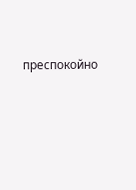преспокойно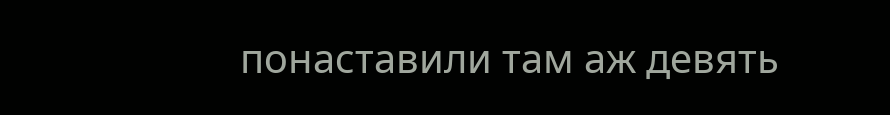понаставили там аж девять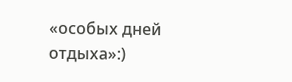«особых дней отдыха»:)